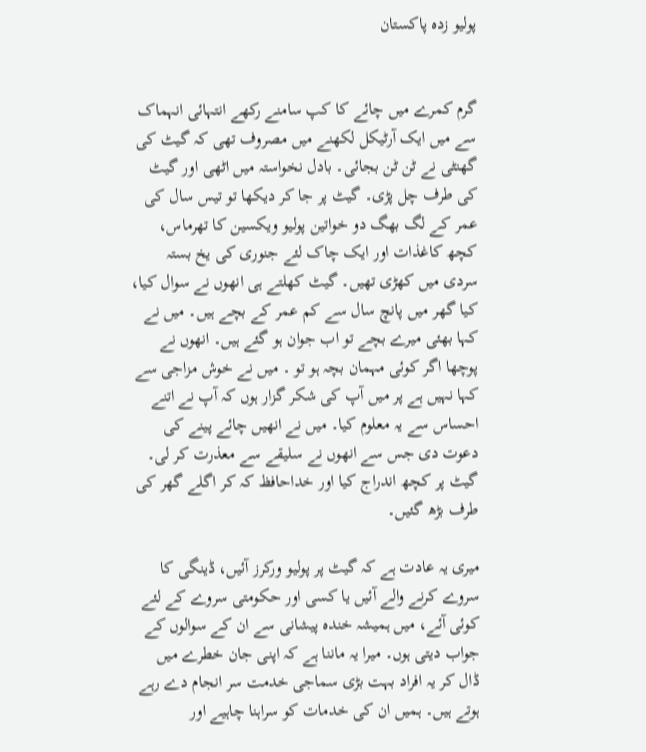پولیو زدہ پاکستان


گرم کمرے میں چائے کا کپ سامنے رکھے انتہائی انہماک سے میں ایک آرٹیکل لکھنے میں مصروف تھی کہ گیٹ کی گھنٹی نے ٹن ٹن بجائی۔ بادل نخواستہ میں اٹھی اور گیٹ کی طرف چل پڑی۔ گیٹ پر جا کر دیکھا تو تیس سال کی عمر کے لگ بھگ دو خواتین پولیو ویکسین کا تھرماس، کچھ کاغذات اور ایک چاک لئے جنوری کی یخ بستہ سردی میں کھڑی تھیں۔ گیٹ کھلتے ہی انھوں نے سوال کیا، کیا گھر میں پانچ سال سے کم عمر کے بچے ہیں۔ میں نے کہا بھئی میرے بچے تو اب جوان ہو گئے ہیں۔ انھوں نے پوچھا اگر کوئی مہمان بچہ ہو تو ۔ میں نے خوش مزاجی سے کہا نہیں ہے پر میں آپ کی شکر گزار ہوں کہ آپ نے اتنے احساس سے یہ معلوم کیا۔ میں نے انھیں چائے پینے کی دعوت دی جس سے انھوں نے سلیقے سے معذرت کر لی۔ گیٹ پر کچھ اندراج کیا اور خداحافظ کہ کر اگلے گھر کی طرف بڑھ گئیں۔

میری یہ عادت ہے کہ گیٹ پر پولیو ورکرز آئیں، ڈینگی کا سروے کرنے والے آئیں یا کسی اور حکومتی سروے کے لئے کوئی آئے، میں ہمیشہ خندہ پیشانی سے ان کے سوالوں کے جواب دیتی ہوں۔ میرا یہ ماننا ہے کہ اپنی جان خطرے میں ڈال کر یہ افراد بہت بڑی سماجی خدمت سر انجام دے رہے ہوتے ہیں۔ ہمیں ان کی خدمات کو سراہنا چاہیے اور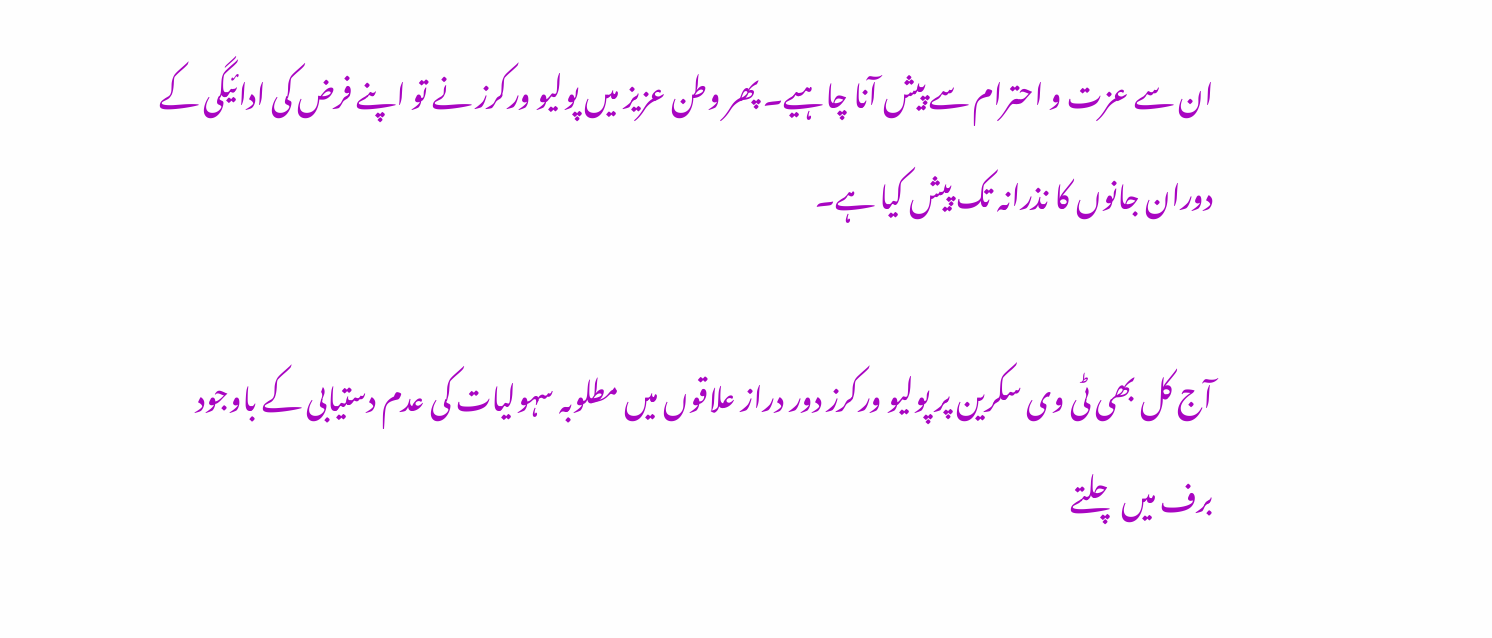ان سے عزت و احترام سے پیش آنا چاہیے۔ پھر وطن عزیز میں پولیو ورکرز نے تو اپنے فرض کی ادائیگی کے دوران جانوں کا نذرانہ تک پیش کیا ہے۔

آج کل بھی ٹی وی سکرین پر پولیو ورکرز دور دراز علاقوں میں مطلوبہ سہولیات کی عدم دستیابی کے باوجود برف میں چلتے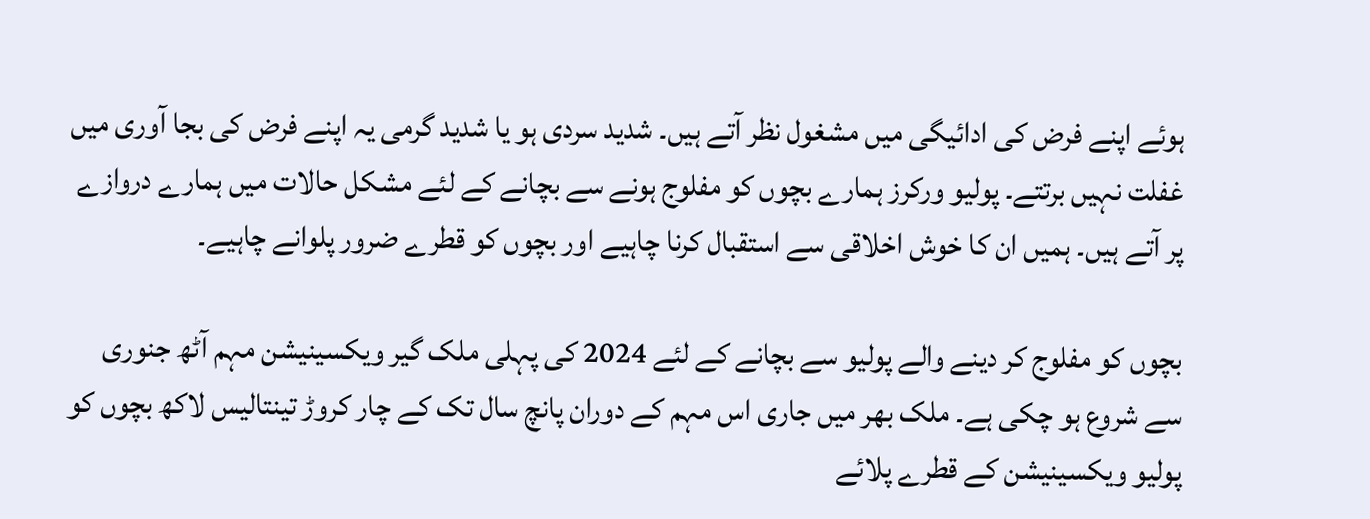ہوئے اپنے فرض کی ادائیگی میں مشغول نظر آتے ہیں۔ شدید سردی ہو یا شدید گرمی یہ اپنے فرض کی بجا آوری میں غفلت نہیں برتتے۔ پولیو ورکرز ہمارے بچوں کو مفلوج ہونے سے بچانے کے لئے مشکل حالات میں ہمارے دروازے پر آتے ہیں۔ ہمیں ان کا خوش اخلاقی سے استقبال کرنا چاہیے اور بچوں کو قطرے ضرور پلوانے چاہیے۔

بچوں کو مفلوج کر دینے والے پولیو سے بچانے کے لئے 2024 کی پہلی ملک گیر ویکسینیشن مہم آٹھ جنوری سے شروع ہو چکی ہے۔ ملک بھر میں جاری اس مہم کے دوران پانچ سال تک کے چار کروڑ تینتالیس لاکھ بچوں کو پولیو ویکسینیشن کے قطرے پلائے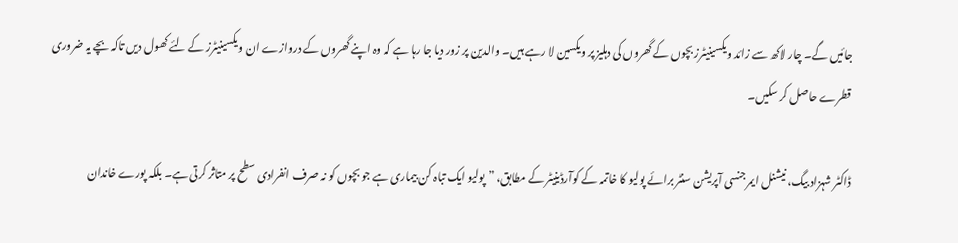جائیں گے۔ چار لاکھ سے زائد ویکسینیٹرز بچوں کے گھروں کی دہلیز پر ویکسین لا رہے ہیں۔ والدین پر زور دیا جا رہا ہے کہ وہ اپنے گھروں کے دروازے ان ویکسینیٹرز کے لئے کھول دیں تاکہ بچے یہ ضروری قطرے حاصل کر سکیں۔

ڈاکٹر شہزاد بیگ، نیشنل ایمرجنسی آپریشن سنٹر برائے پولیو کا خاتمہ کے کوآرڈینیٹر کے مطابق، ”پولیو ایک تباہ کن بیماری ہے جو بچوں کو نہ صرف انفرادی سطح پر متاثر کرتی ہے۔ بلکہ پورے خاندان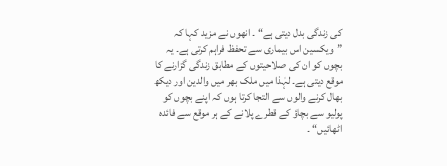کی زندگی بدل دیتی ہے“ ۔ انھوں نے مزید کہا کہ ”ویکسین اس بیماری سے تحفظ فراہم کرتی ہے۔ یہ بچوں کو ان کی صلاحیتوں کے مطابق زندگی گزارنے کا موقع دیتی ہے۔ لہٰذا میں ملک بھر میں والدین اور دیکھ بھال کرنے والوں سے التجا کرتا ہوں کہ اپنے بچوں کو پولیو سے بچاؤ کے قطرے پلانے کے ہر موقع سے فائدہ اٹھائیں“ ۔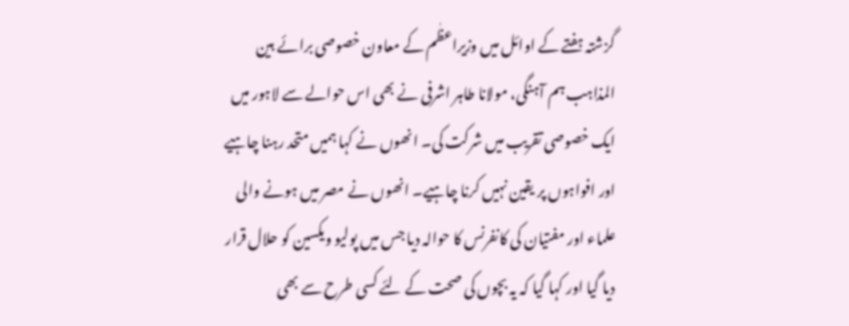گزشتہ ہفتے کے اوائل میں وزیراعظٰم کے معاون خصوصی برائے بین المذاہب ہم آہنگی، مولانا طاہر اشرفی نے بھی اس حوالے سے لاہور میں ایک خصوصی تقریب میں شرکت کی۔ انھوں نے کہا ہمیں متحد رہنا چاہیے اور افواہوں پر یقین نہیں کرنا چاہیے۔ انھوں نے مصر میں ہونے والی علماء اور مفتیان کی کانفرنس کا حوالہ دیا جس میں پولیو ویکسین کو حلال قرار دیا گیا اور کہا گیا کہ یہ بچوں کی صحت کے لئے کسی طرح سے بھی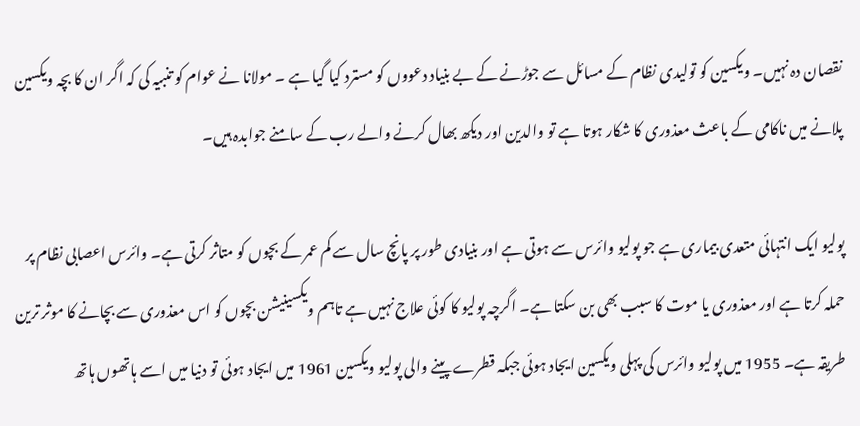نقصان دہ نہیں۔ ویکسین کو تولیدی نظام کے مسائل سے جوڑنے کے بے بنیاد دعووں کو مسترد کیا گیا ہے ۔ مولانا نے عوام کو تنبیہ کی کہ اگر ان کا بچہ ویکسین پلانے میں ناکامی کے باعث معذوری کا شکار ہوتا ہے تو والدین اور دیکھ بھال کرنے والے رب کے سامنے جوابدہ ہیں۔

پولیو ایک انتہائی متعدی بیماری ہے جو پولیو وائرس سے ہوتی ہے اور بنیادی طور پر پانچ سال سے کم عمر کے بچوں کو متاثر کرتی ہے۔ وائرس اعصابی نظام پر حملہ کرتا ہے اور معذوری یا موت کا سبب بھی بن سکتا ہے۔ اگرچہ پولیو کا کوئی علاج نہیں ہے تاہم ویکسینیشن بچوں کو اس معذوری سے بچانے کا موثر ترین طریقہ ہے۔ 1955 میں پولیو وائرس کی پہلی ویکسین ایجاد ہوئی جبکہ قطرے پینے والی پولیو ویکسین 1961 میں ایجاد ہوئی تو دنیا میں اسے ہاتھوں ہاتھ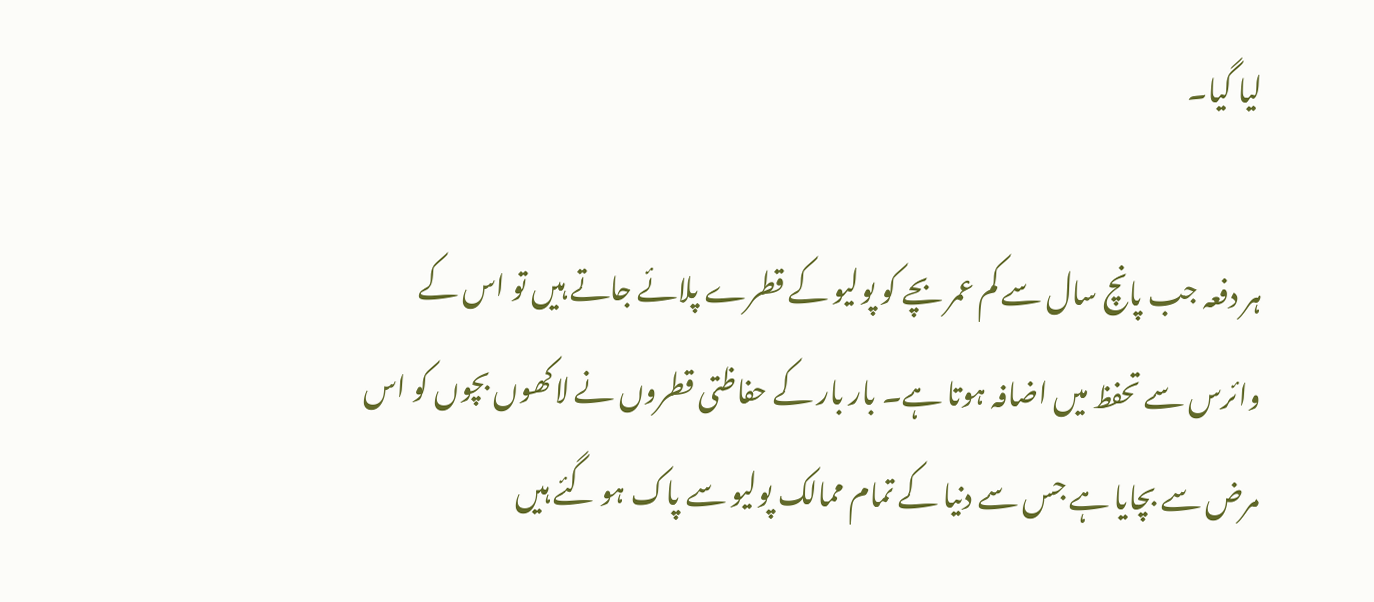لیا گیا۔

ہر دفعہ جب پانچ سال سے کم عمر بچے کو پولیو کے قطرے پلائے جاتے ہیں تو اس کے وائرس سے تحفظ میں اضافہ ہوتا ہے۔ بار بار کے حفاظتی قطروں نے لاکھوں بچوں کو اس مرض سے بچایا ہے جس سے دنیا کے تمام ممالک پولیو سے پاک ہو گئے ہیں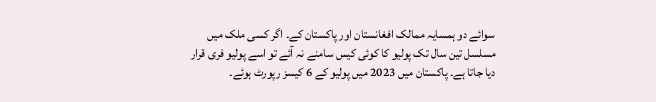سوائے دو ہمسایہ ممالک افغانستان اور پاکستان کے۔ اگر کسی ملک میں مسلسل تین سال تک پولیو کا کوئی کیس سامنے نہ آئے تو اسے پولیو فری قرار دیا جاتا ہے۔ پاکستان میں 2023 میں پولیو کے 6 کیسز رپورٹ ہوئے۔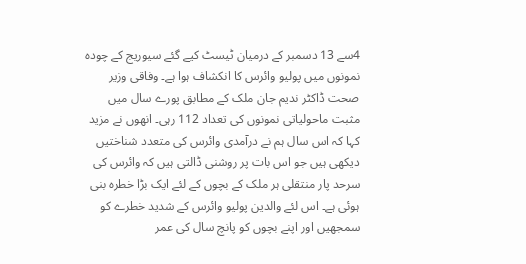4سے 13 دسمبر کے درمیان ٹیسٹ کیے گئے سیوریج کے چودہ نمونوں میں پولیو وائرس کا انکشاف ہوا ہے۔ وفاقی وزیر صحت ڈاکٹر ندیم جان ملک کے مطابق پورے سال میں مثبت ماحولیاتی نمونوں کی تعداد 112 رہی۔ انھوں نے مزید کہا کہ اس سال ہم نے درآمدی وائرس کی متعدد شناختیں دیکھی ہیں جو اس بات پر روشنی ڈالتی ہیں کہ وائرس کی سرحد پار منتقلی ہر ملک کے بچوں کے لئے ایک بڑا خطرہ بنی ہوئی ہے۔ اس لئے والدین پولیو وائرس کے شدید خطرے کو سمجھیں اور اپنے بچوں کو پانچ سال کی عمر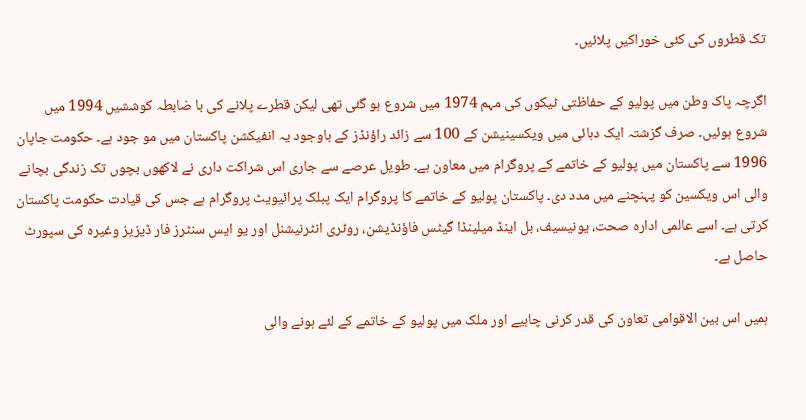تک قطروں کی کئی خوراکیں پلائیں۔

اگرچہ پاک وطن میں پولیو کے حفاظتی ٹیکوں کی مہم 1974 میں شروع ہو گئی تھی لیکن قطرے پلانے کی با ضابطہ کوششیں 1994 میں شروع ہوئیں۔ صرف گزشتہ ایک دہائی میں ویکسینیشن کے 100 سے زائد راؤنڈز کے باوجود یہ انفیکشن پاکستان میں مو جود ہے۔ حکومت جاپان 1996 سے پاکستان میں پولیو کے خاتمے کے پروگرام میں معاون ہے۔ طویل عرصے سے جاری اس شراکت داری نے لاکھوں بچوں تک زندگی بچانے والی اس ویکسین کو پہنچنے میں مدد دی۔ پاکستان پولیو کے خاتمے کا پروگرام ایک پبلک پرائیویٹ پروگرام ہے جس کی قیادت حکومت پاکستان کرتی ہے۔ اسے عالمی ادارہ صحت، یونیسیف، بل اینڈ میلینڈا گیٹس فاؤنڈیشن، روٹری انٹرنیشنل اور یو ایس سنٹرز فار ڈیزیز وغیرہ کی سپورٹ حاصل ہے۔

ہمیں اس بین الاقوامی تعاون کی قدر کرنی چاہیے اور ملک میں پولیو کے خاتمے کے لئے ہونے والی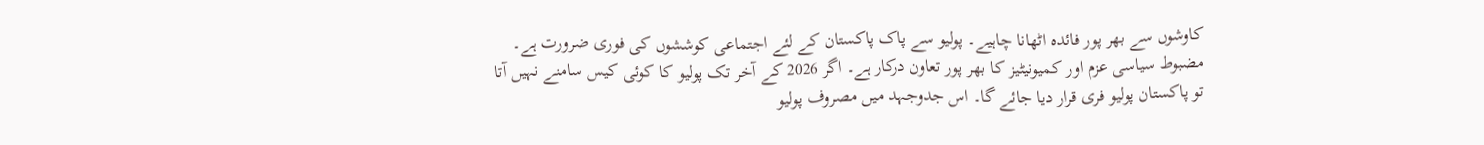کاوشوں سے بھر پور فائدہ اٹھانا چاہیے۔ پولیو سے پاک پاکستان کے لئے اجتماعی کوششوں کی فوری ضرورت ہے۔ مضبوط سیاسی عزم اور کمیونیٹیز کا بھر پور تعاون درکار ہے۔ اگر 2026 کے آخر تک پولیو کا کوئی کیس سامنے نہیں آتا تو پاکستان پولیو فری قرار دیا جائے گا۔ اس جدوجہد میں مصروف پولیو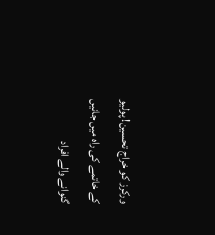ورکرز کو خراج تحسین! پولیو کے خاتمے کی راہ میں جانیں گنوانے والے افراد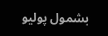بشمول پولیو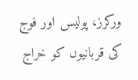ورکرز، پولیس اور فوج کی قربانیوں کو خراج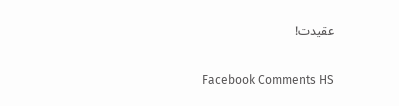عقیدت!

Facebook Comments HS